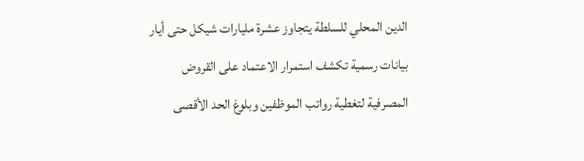الدين المحلي للسلطة يتجاوز عشرة مليارات شيكل حتى أيار
بيانات رسمية تكشف استمرار الاعتماد على القروض المصرفية لتغطية رواتب الموظفين وبلوغ الحد الأقصى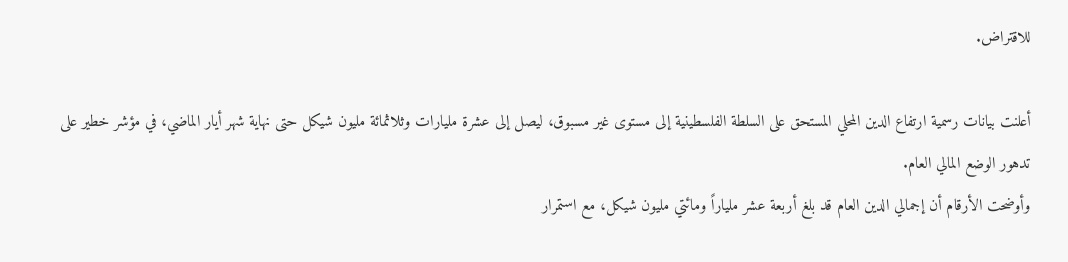للاقتراض.

أعلنت بيانات رسمية ارتفاع الدين المحلي المستحق على السلطة الفلسطينية إلى مستوى غير مسبوق، ليصل إلى عشرة مليارات وثلاثمائة مليون شيكل حتى نهاية شهر أيار الماضي، في مؤشر خطير على تدهور الوضع المالي العام.
وأوضحت الأرقام أن إجمالي الدين العام قد بلغ أربعة عشر ملياراً ومائتي مليون شيكل، مع استمرار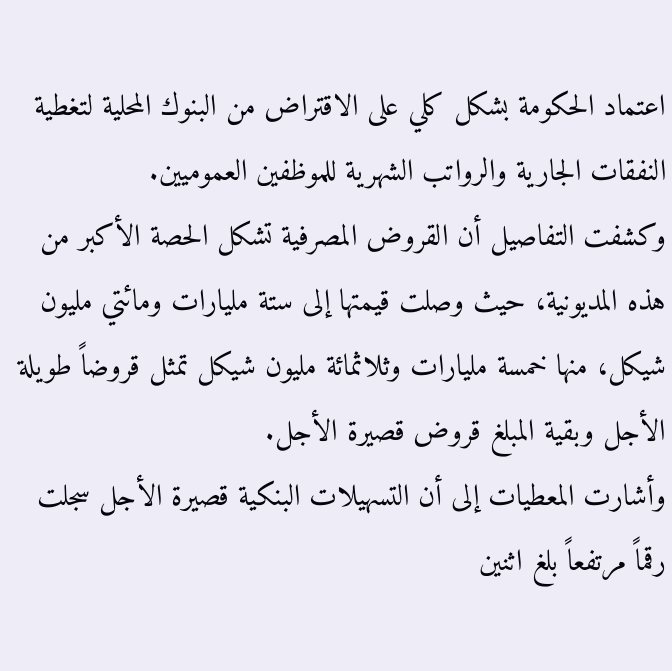اعتماد الحكومة بشكل كلي على الاقتراض من البنوك المحلية لتغطية النفقات الجارية والرواتب الشهرية للموظفين العموميين.
وكشفت التفاصيل أن القروض المصرفية تشكل الحصة الأكبر من هذه المديونية، حيث وصلت قيمتها إلى ستة مليارات ومائتي مليون شيكل، منها خمسة مليارات وثلاثمائة مليون شيكل تمثل قروضاً طويلة الأجل وبقية المبلغ قروض قصيرة الأجل.
وأشارت المعطيات إلى أن التسهيلات البنكية قصيرة الأجل سجلت رقماً مرتفعاً بلغ اثنين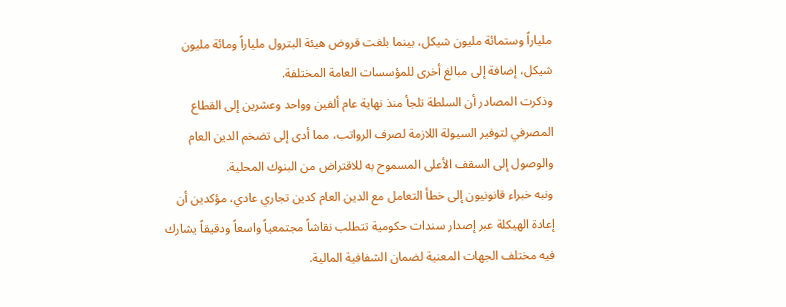ملياراً وستمائة مليون شيكل، بينما بلغت قروض هيئة البترول ملياراً ومائة مليون شيكل، إضافة إلى مبالغ أخرى للمؤسسات العامة المختلفة.
وذكرت المصادر أن السلطة تلجأ منذ نهاية عام ألفين وواحد وعشرين إلى القطاع المصرفي لتوفير السيولة اللازمة لصرف الرواتب، مما أدى إلى تضخم الدين العام والوصول إلى السقف الأعلى المسموح به للاقتراض من البنوك المحلية.
ونبه خبراء قانونيون إلى خطأ التعامل مع الدين العام كدين تجاري عادي، مؤكدين أن إعادة الهيكلة عبر إصدار سندات حكومية تتطلب نقاشاً مجتمعياً واسعاً ودقيقاً يشارك فيه مختلف الجهات المعنية لضمان الشفافية المالية.